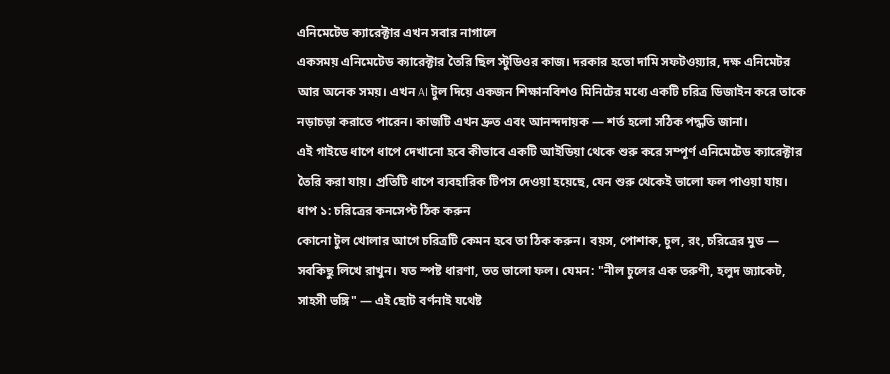এনিমেটেড ক্যারেক্টার এখন সবার নাগালে
একসময় এনিমেটেড ক্যারেক্টার তৈরি ছিল স্টুডিওর কাজ। দরকার হতো দামি সফটওয়্যার, দক্ষ এনিমেটর আর অনেক সময়। এখন AI টুল দিয়ে একজন শিক্ষানবিশও মিনিটের মধ্যে একটি চরিত্র ডিজাইন করে তাকে নড়াচড়া করাতে পারেন। কাজটি এখন দ্রুত এবং আনন্দদায়ক — শর্ত হলো সঠিক পদ্ধতি জানা।
এই গাইডে ধাপে ধাপে দেখানো হবে কীভাবে একটি আইডিয়া থেকে শুরু করে সম্পূর্ণ এনিমেটেড ক্যারেক্টার তৈরি করা যায়। প্রতিটি ধাপে ব্যবহারিক টিপস দেওয়া হয়েছে, যেন শুরু থেকেই ভালো ফল পাওয়া যায়।
ধাপ ১: চরিত্রের কনসেপ্ট ঠিক করুন
কোনো টুল খোলার আগে চরিত্রটি কেমন হবে তা ঠিক করুন। বয়স, পোশাক, চুল, রং, চরিত্রের মুড — সবকিছু লিখে রাখুন। যত স্পষ্ট ধারণা, তত ভালো ফল। যেমন: "নীল চুলের এক তরুণী, হলুদ জ্যাকেট, সাহসী ভঙ্গি" — এই ছোট বর্ণনাই যথেষ্ট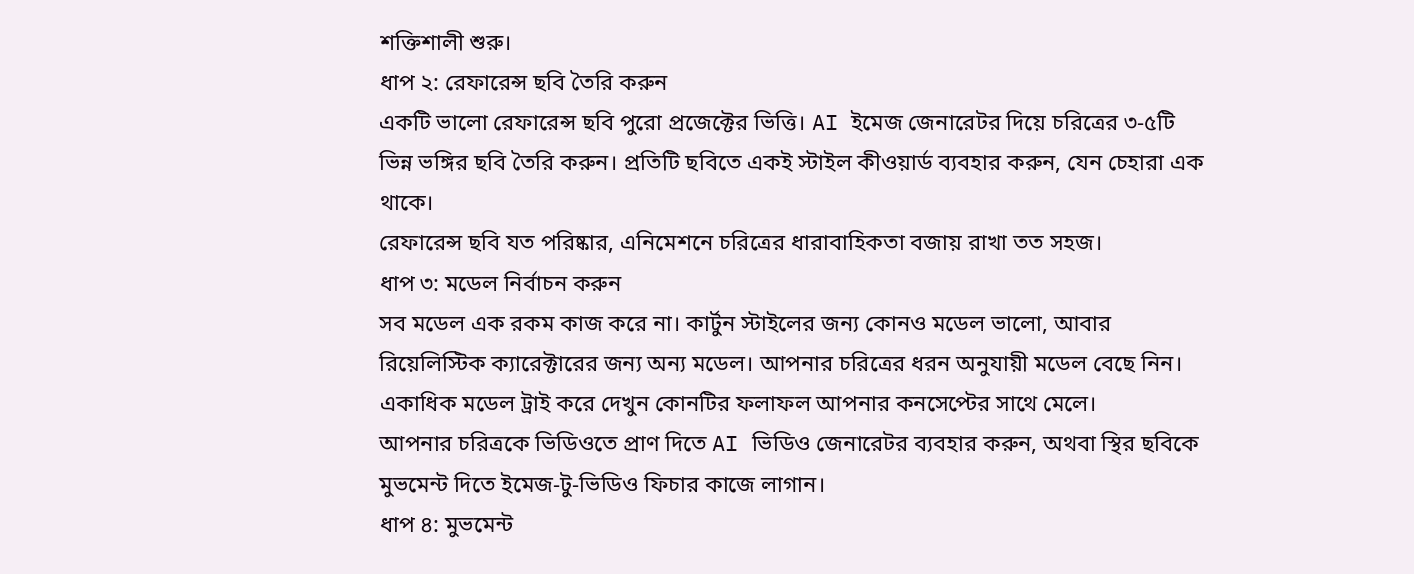শক্তিশালী শুরু।
ধাপ ২: রেফারেন্স ছবি তৈরি করুন
একটি ভালো রেফারেন্স ছবি পুরো প্রজেক্টের ভিত্তি। AI ইমেজ জেনারেটর দিয়ে চরিত্রের ৩-৫টি ভিন্ন ভঙ্গির ছবি তৈরি করুন। প্রতিটি ছবিতে একই স্টাইল কীওয়ার্ড ব্যবহার করুন, যেন চেহারা এক থাকে।
রেফারেন্স ছবি যত পরিষ্কার, এনিমেশনে চরিত্রের ধারাবাহিকতা বজায় রাখা তত সহজ।
ধাপ ৩: মডেল নির্বাচন করুন
সব মডেল এক রকম কাজ করে না। কার্টুন স্টাইলের জন্য কোনও মডেল ভালো, আবার রিয়েলিস্টিক ক্যারেক্টারের জন্য অন্য মডেল। আপনার চরিত্রের ধরন অনুযায়ী মডেল বেছে নিন। একাধিক মডেল ট্রাই করে দেখুন কোনটির ফলাফল আপনার কনসেপ্টের সাথে মেলে।
আপনার চরিত্রকে ভিডিওতে প্রাণ দিতে AI ভিডিও জেনারেটর ব্যবহার করুন, অথবা স্থির ছবিকে মুভমেন্ট দিতে ইমেজ-টু-ভিডিও ফিচার কাজে লাগান।
ধাপ ৪: মুভমেন্ট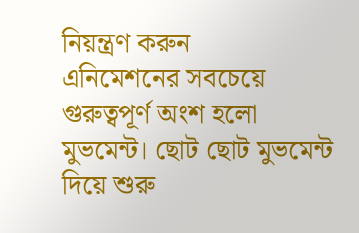নিয়ন্ত্রণ করুন
এনিমেশনের সবচেয়ে গুরুত্বপূর্ণ অংশ হলো মুভমেন্ট। ছোট ছোট মুভমেন্ট দিয়ে শুরু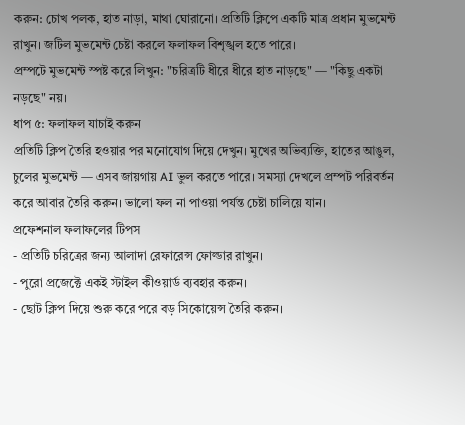করুন: চোখ পলক, হাত নাড়া, মাথা ঘোরানো। প্রতিটি ক্লিপে একটি মাত্র প্রধান মুভমেন্ট রাখুন। জটিল মুভমেন্ট চেষ্টা করলে ফলাফল বিশৃঙ্খল হতে পারে।
প্রম্পটে মুভমেন্ট স্পষ্ট করে লিখুন: "চরিত্রটি ধীরে ধীরে হাত নাড়ছে" — "কিছু একটা নড়ছে" নয়।
ধাপ ৫: ফলাফল যাচাই করুন
প্রতিটি ক্লিপ তৈরি হওয়ার পর মনোযোগ দিয়ে দেখুন। মুখের অভিব্যক্তি, হাতের আঙুল, চুলের মুভমেন্ট — এসব জায়গায় AI ভুল করতে পারে। সমস্যা দেখলে প্রম্পট পরিবর্তন করে আবার তৈরি করুন। ভালো ফল না পাওয়া পর্যন্ত চেষ্টা চালিয়ে যান।
প্রফেশনাল ফলাফলের টিপস
- প্রতিটি চরিত্রের জন্য আলাদা রেফারেন্স ফোল্ডার রাখুন।
- পুরো প্রজেক্টে একই স্টাইল কীওয়ার্ড ব্যবহার করুন।
- ছোট ক্লিপ দিয়ে শুরু করে পরে বড় সিকোয়েন্স তৈরি করুন।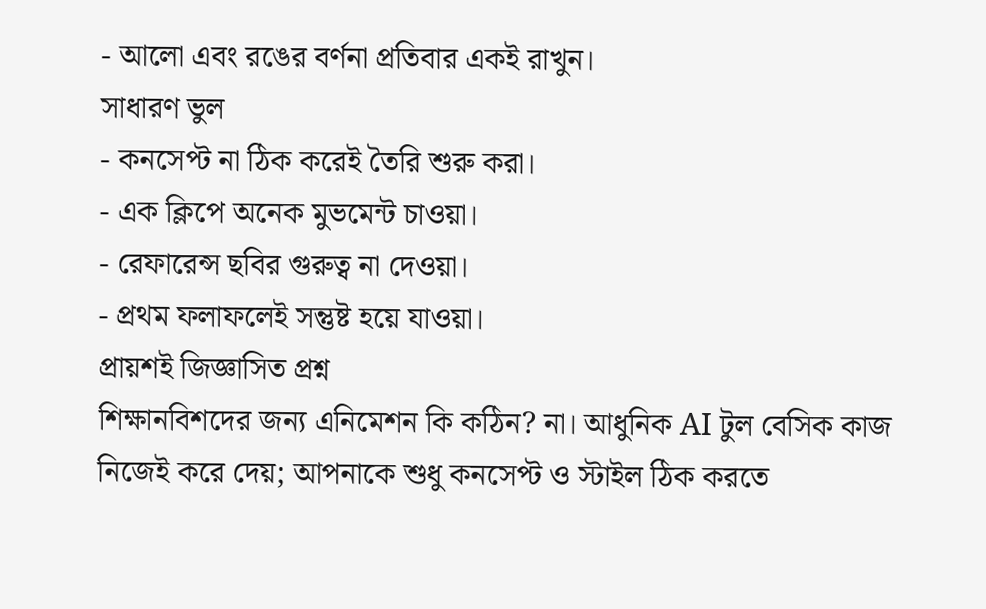- আলো এবং রঙের বর্ণনা প্রতিবার একই রাখুন।
সাধারণ ভুল
- কনসেপ্ট না ঠিক করেই তৈরি শুরু করা।
- এক ক্লিপে অনেক মুভমেন্ট চাওয়া।
- রেফারেন্স ছবির গুরুত্ব না দেওয়া।
- প্রথম ফলাফলেই সন্তুষ্ট হয়ে যাওয়া।
প্রায়শই জিজ্ঞাসিত প্রশ্ন
শিক্ষানবিশদের জন্য এনিমেশন কি কঠিন? না। আধুনিক AI টুল বেসিক কাজ নিজেই করে দেয়; আপনাকে শুধু কনসেপ্ট ও স্টাইল ঠিক করতে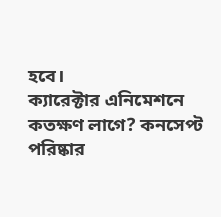হবে।
ক্যারেক্টার এনিমেশনে কতক্ষণ লাগে? কনসেপ্ট পরিষ্কার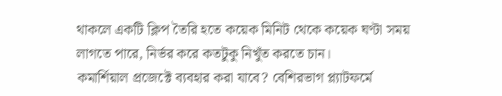থাকলে একটি ক্লিপ তৈরি হতে কয়েক মিনিট থেকে কয়েক ঘণ্টা সময় লাগতে পারে, নির্ভর করে কতটুকু নিখুঁত করতে চান।
কমার্শিয়াল প্রজেক্টে ব্যবহার করা যাবে? বেশিরভাগ প্ল্যাটফর্মে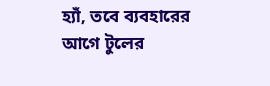হ্যাঁ, তবে ব্যবহারের আগে টুলের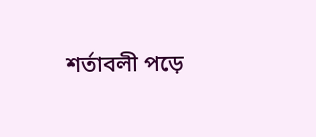শর্তাবলী পড়ে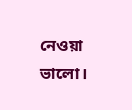নেওয়া ভালো।